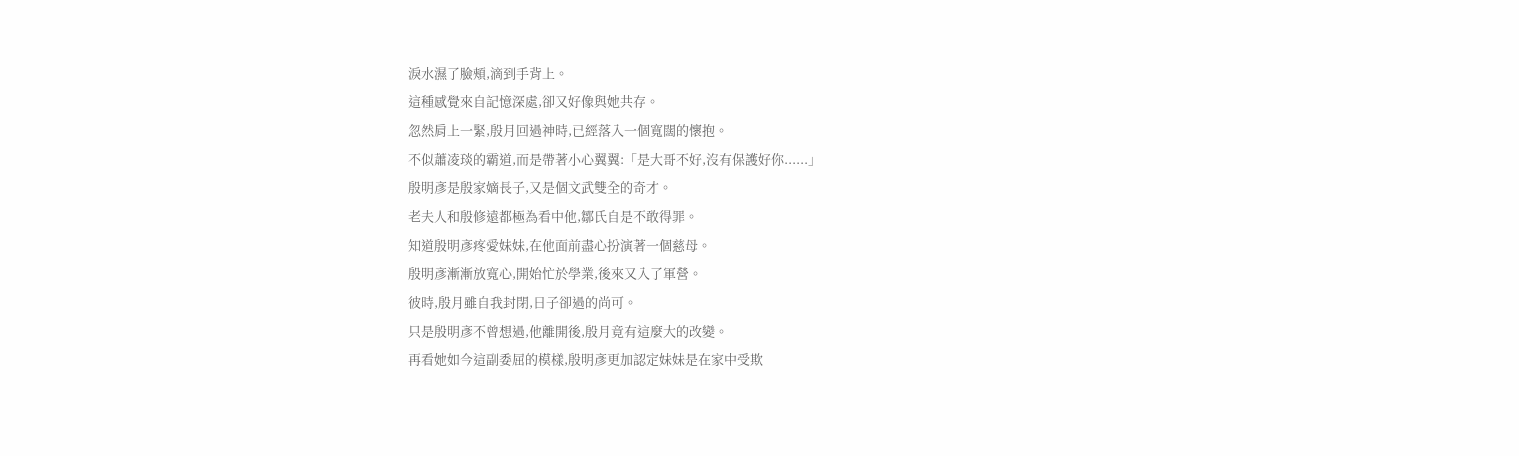淚水濕了臉頰,滴到手背上。
這種感覺來自記憶深處,卻又好像與她共存。
忽然肩上一緊,殷月回過神時,已經落入一個寬闊的懷抱。
不似蕭凌琰的霸道,而是帶著小心翼翼:「是大哥不好,沒有保護好你......」
殷明彥是殷家嫡長子,又是個文武雙全的奇才。
老夫人和殷修遠都極為看中他,鄒氏自是不敢得罪。
知道殷明彥疼愛妹妹,在他面前盡心扮演著一個慈母。
殷明彥漸漸放寬心,開始忙於學業,後來又入了軍營。
彼時,殷月雖自我封閉,日子卻過的尚可。
只是殷明彥不曾想過,他離開後,殷月竟有這麼大的改變。
再看她如今這副委屈的模樣,殷明彥更加認定妹妹是在家中受欺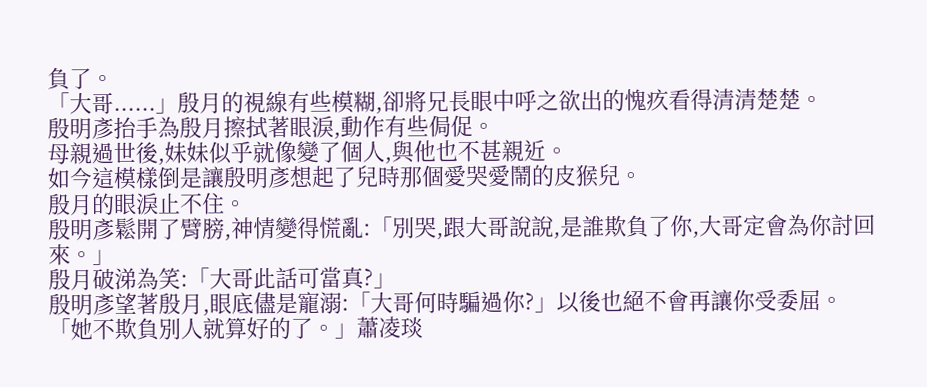負了。
「大哥......」殷月的視線有些模糊,卻將兄長眼中呼之欲出的愧疚看得清清楚楚。
殷明彥抬手為殷月擦拭著眼淚,動作有些侷促。
母親過世後,妹妹似乎就像變了個人,與他也不甚親近。
如今這模樣倒是讓殷明彥想起了兒時那個愛哭愛鬧的皮猴兒。
殷月的眼淚止不住。
殷明彥鬆開了臂膀,神情變得慌亂:「別哭,跟大哥說說,是誰欺負了你,大哥定會為你討回來。」
殷月破涕為笑:「大哥此話可當真?」
殷明彥望著殷月,眼底儘是寵溺:「大哥何時騙過你?」以後也絕不會再讓你受委屈。
「她不欺負別人就算好的了。」蕭凌琰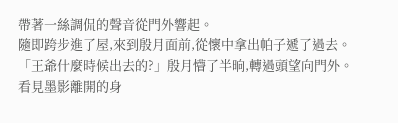帶著一絲調侃的聲音從門外響起。
隨即跨步進了屋,來到殷月面前,從懷中拿出帕子遞了過去。
「王爺什麼時候出去的?」殷月懵了半晌,轉過頭望向門外。
看見墨影離開的身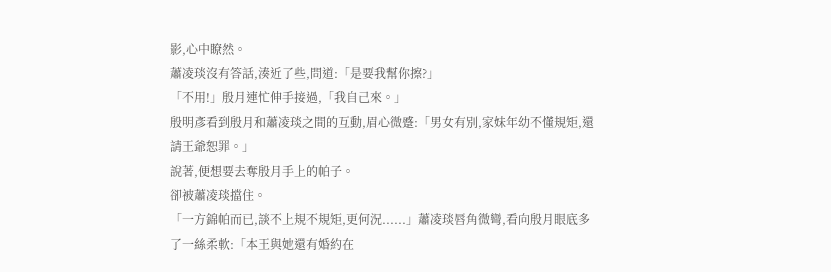影,心中瞭然。
蕭凌琰沒有答話,湊近了些,問道:「是要我幫你擦?」
「不用!」殷月連忙伸手接過,「我自己來。」
殷明彥看到殷月和蕭凌琰之間的互動,眉心微蹙:「男女有別,家妹年幼不懂規矩,還請王爺恕罪。」
說著,便想要去奪殷月手上的帕子。
卻被蕭凌琰擋住。
「一方錦帕而已,談不上規不規矩,更何況......」蕭凌琰唇角微彎,看向殷月眼底多了一絲柔軟:「本王與她還有婚約在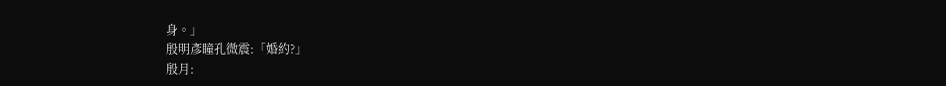身。」
殷明彥瞳孔微震:「婚約?」
殷月: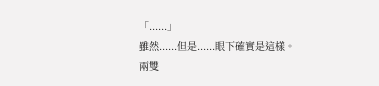「......」
雖然......但是......眼下確實是這樣。
兩雙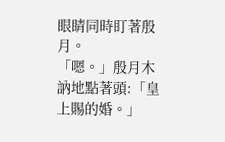眼睛同時盯著殷月。
「嗯。」殷月木訥地點著頭:「皇上賜的婚。」